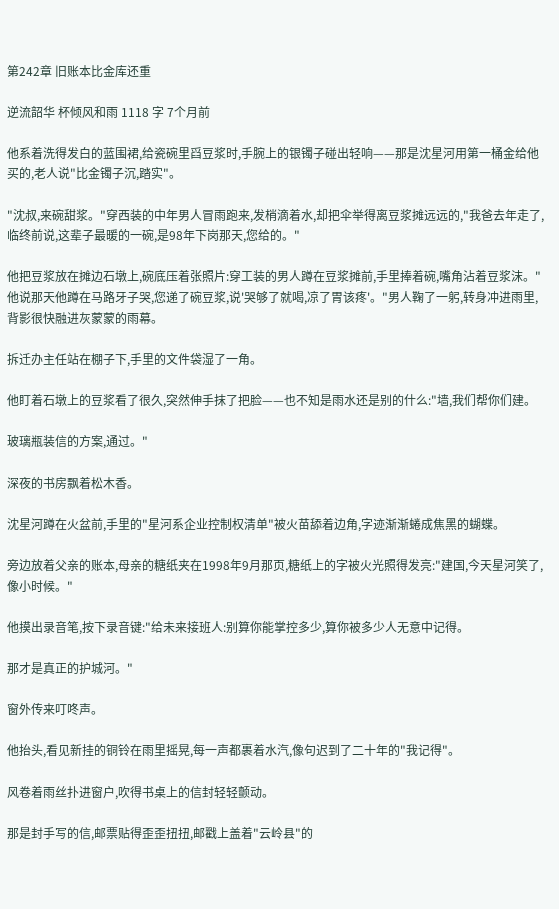第242章 旧账本比金库还重

逆流韶华 杯倾风和雨 1118 字 7个月前

他系着洗得发白的蓝围裙,给瓷碗里舀豆浆时,手腕上的银镯子碰出轻响——那是沈星河用第一桶金给他买的,老人说"比金镯子沉,踏实"。

"沈叔,来碗甜浆。"穿西装的中年男人冒雨跑来,发梢滴着水,却把伞举得离豆浆摊远远的,"我爸去年走了,临终前说,这辈子最暖的一碗,是98年下岗那天,您给的。"

他把豆浆放在摊边石墩上,碗底压着张照片:穿工装的男人蹲在豆浆摊前,手里捧着碗,嘴角沾着豆浆沫。"他说那天他蹲在马路牙子哭,您递了碗豆浆,说'哭够了就喝,凉了胃该疼'。"男人鞠了一躬,转身冲进雨里,背影很快融进灰蒙蒙的雨幕。

拆迁办主任站在棚子下,手里的文件袋湿了一角。

他盯着石墩上的豆浆看了很久,突然伸手抹了把脸——也不知是雨水还是别的什么:"墙,我们帮你们建。

玻璃瓶装信的方案,通过。"

深夜的书房飘着松木香。

沈星河蹲在火盆前,手里的"星河系企业控制权清单"被火苗舔着边角,字迹渐渐蜷成焦黑的蝴蝶。

旁边放着父亲的账本,母亲的糖纸夹在1998年9月那页,糖纸上的字被火光照得发亮:"建国,今天星河笑了,像小时候。"

他摸出录音笔,按下录音键:"给未来接班人:别算你能掌控多少,算你被多少人无意中记得。

那才是真正的护城河。"

窗外传来叮咚声。

他抬头,看见新挂的铜铃在雨里摇晃,每一声都裹着水汽,像句迟到了二十年的"我记得"。

风卷着雨丝扑进窗户,吹得书桌上的信封轻轻颤动。

那是封手写的信,邮票贴得歪歪扭扭,邮戳上盖着"云岭县"的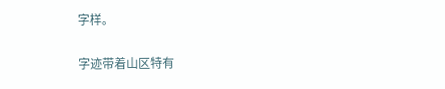字样。

字迹带着山区特有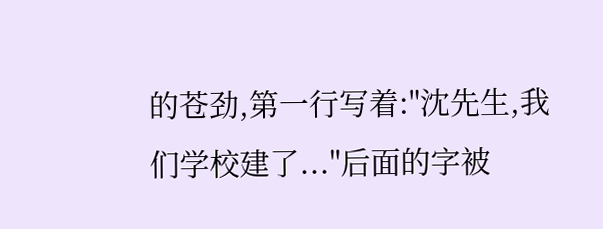的苍劲,第一行写着:"沈先生,我们学校建了..."后面的字被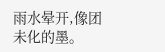雨水晕开,像团未化的墨。